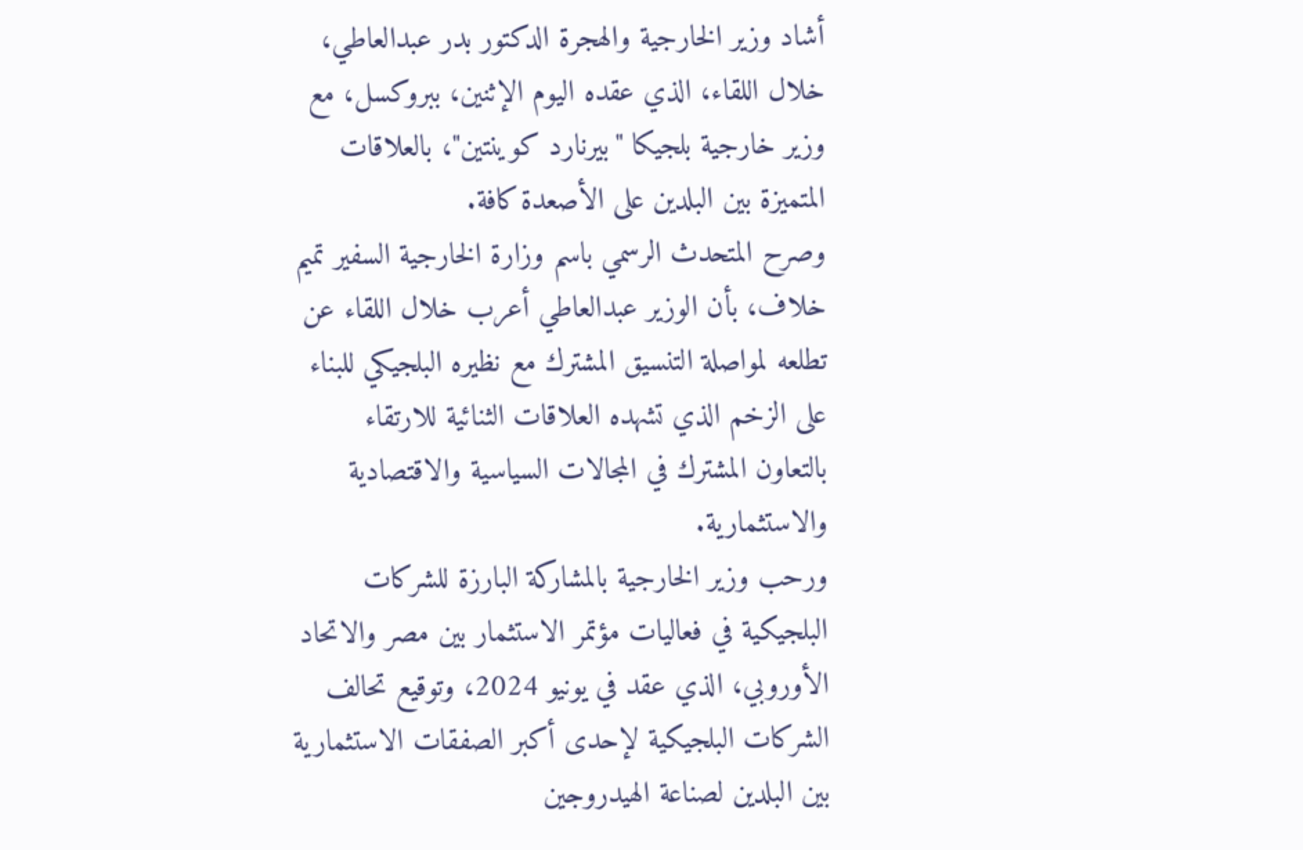أشاد وزير الخارجية والهجرة الدكتور بدر عبدالعاطي، خلال اللقاء، الذي عقده اليوم الإثنين، ببروكسل، مع وزير خارجية بلجيكا "بيرنارد كوينتين"، بالعلاقات المتميزة بين البلدين على الأصعدة كافة.
وصرح المتحدث الرسمي باسم وزارة الخارجية السفير تميم خلاف، بأن الوزير عبدالعاطي أعرب خلال اللقاء عن تطلعه لمواصلة التنسيق المشترك مع نظيره البلجيكي للبناء على الزخم الذي تشهده العلاقات الثنائية للارتقاء بالتعاون المشترك في المجالات السياسية والاقتصادية والاستثمارية.
ورحب وزير الخارجية بالمشاركة البارزة للشركات البلجيكية في فعاليات مؤتمر الاستثمار بين مصر والاتحاد الأوروبي، الذي عقد في يونيو 2024، وتوقيع تحالف الشركات البلجيكية لإحدى أكبر الصفقات الاستثمارية بين البلدين لصناعة الهيدروجين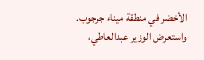الأخضر في منطقة ميناء جرجوب.
واستعرض الوزير عبدالعاطي،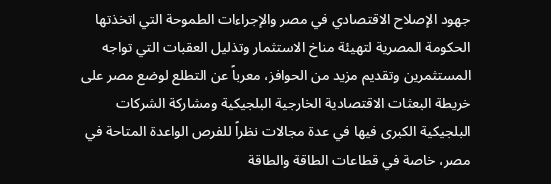جهود الإصلاح الاقتصادي في مصر والإجراءات الطموحة التي اتخذتها الحكومة المصرية لتهيئة مناخ الاستثمار وتذليل العقبات التي تواجه المستثمرين وتقديم مزيد من الحوافز، معرباً عن التطلع لوضع مصر على خريطة البعثات الاقتصادية الخارجية البلجيكية ومشاركة الشركات البلجيكية الكبرى فيها في عدة مجالات نظراً للفرص الواعدة المتاحة في مصر، خاصة في قطاعات الطاقة والطاقة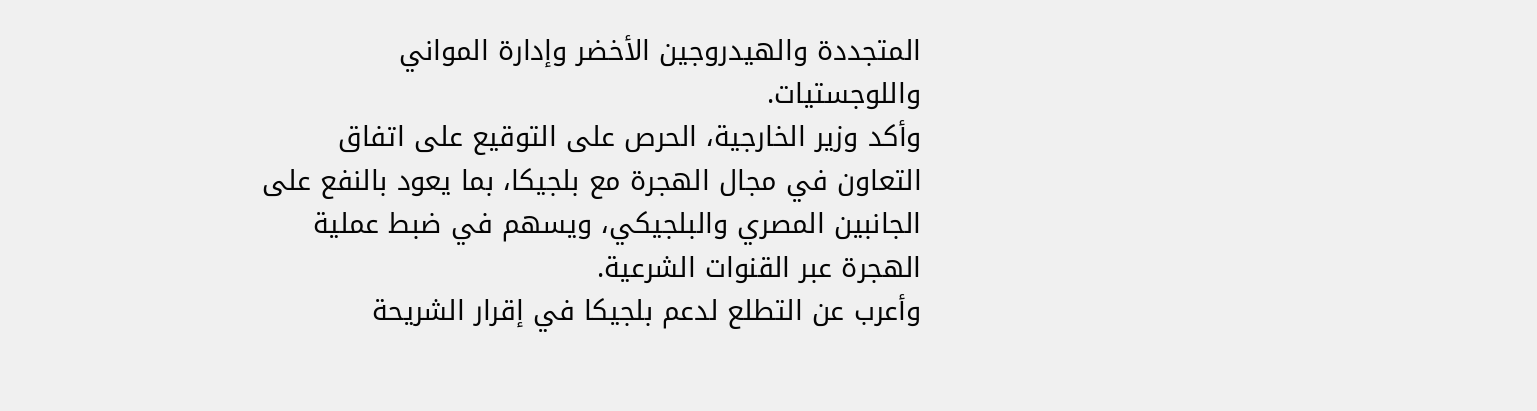المتجددة والهيدروجين الأخضر وإدارة المواني واللوجستيات.
وأكد وزير الخارجية، الحرص على التوقيع على اتفاق التعاون في مجال الهجرة مع بلجيكا، بما يعود بالنفع على الجانبين المصري والبلجيكي، ويسهم في ضبط عملية الهجرة عبر القنوات الشرعية.
وأعرب عن التطلع لدعم بلجيكا في إقرار الشريحة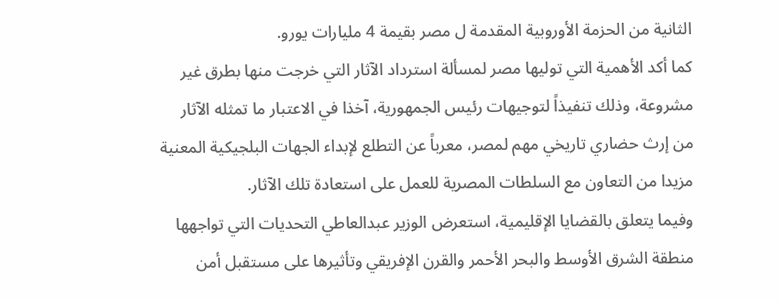الثانية من الحزمة الأوروبية المقدمة ل مصر بقيمة 4 مليارات يورو.
كما أكد الأهمية التي توليها مصر لمسألة استرداد الآثار التي خرجت منها بطرق غير مشروعة، وذلك تنفيذاً لتوجيهات رئيس الجمهورية، آخذا في الاعتبار ما تمثله الآثار من إرث حضاري تاريخي مهم لمصر، معرباً عن التطلع لإبداء الجهات البلجيكية المعنية مزيدا من التعاون مع السلطات المصرية للعمل على استعادة تلك الآثار.
وفيما يتعلق بالقضايا الإقليمية، استعرض الوزير عبدالعاطي التحديات التي تواجهها منطقة الشرق الأوسط والبحر الأحمر والقرن الإفريقي وتأثيرها على مستقبل أمن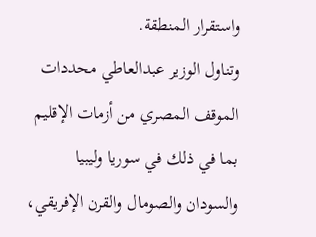واستقرار المنطقة.
وتناول الوزير عبدالعاطي محددات الموقف المصري من أزمات الإقليم بما في ذلك في سوريا وليبيا والسودان والصومال والقرن الإفريقي،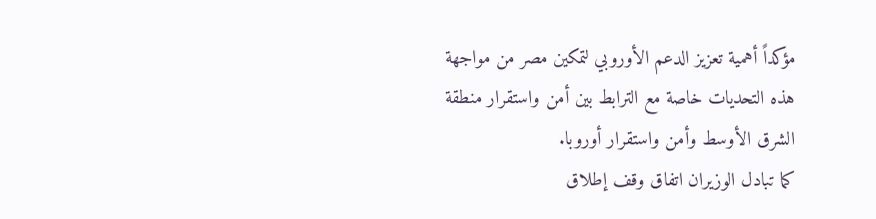مؤكداً أهمية تعزيز الدعم الأوروبي لتمكين مصر من مواجهة هذه التحديات خاصة مع الترابط بين أمن واستقرار منطقة الشرق الأوسط وأمن واستقرار أوروبا.
كما تبادل الوزيران اتفاق وقف إطلاق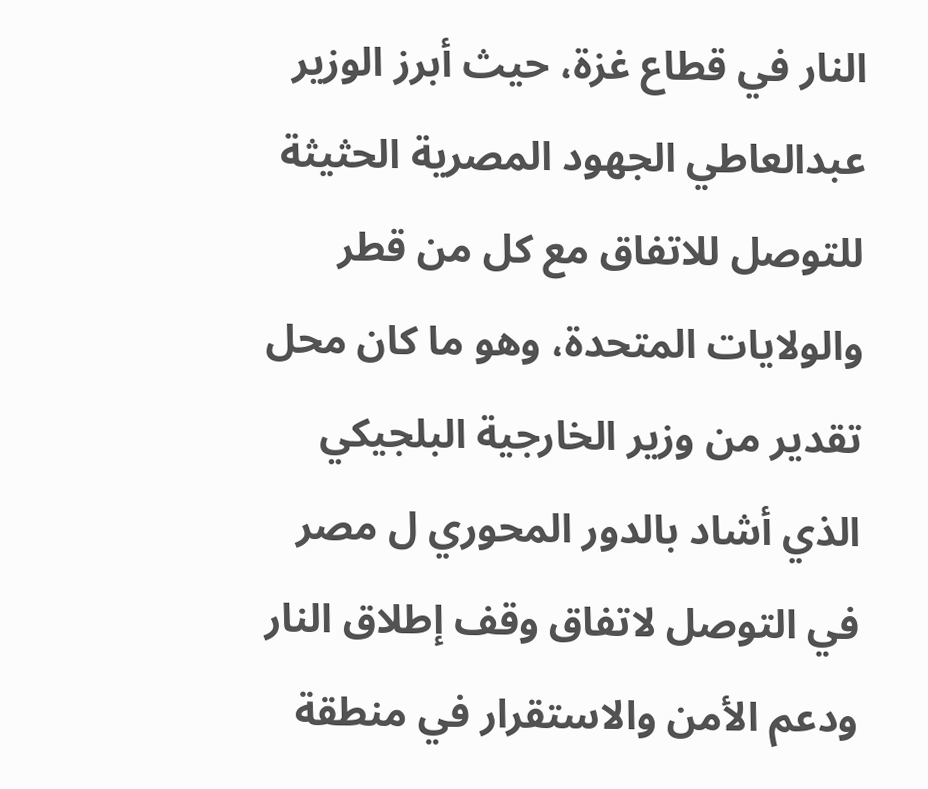النار في قطاع غزة، حيث أبرز الوزير عبدالعاطي الجهود المصرية الحثيثة للتوصل للاتفاق مع كل من قطر والولايات المتحدة، وهو ما كان محل تقدير من وزير الخارجية البلجيكي الذي أشاد بالدور المحوري ل مصر في التوصل لاتفاق وقف إطلاق النار ودعم الأمن والاستقرار في منطقة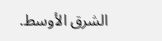الشرق الأوسط.